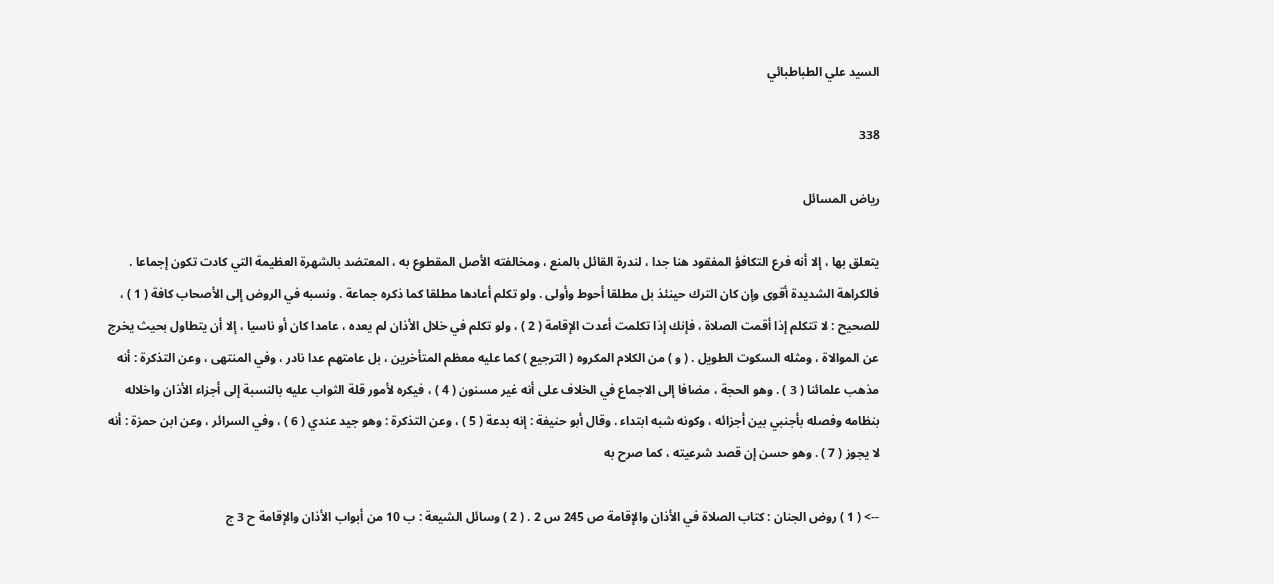السيد علي الطباطبائي

338

رياض المسائل

يتعلق بها ، إلا أنه فرع التكافؤ المفقود هنا جدا ، لندرة القائل بالمنع ، ومخالفته الأصل المقطوع به ، المعتضد بالشهرة العظيمة التي كادت تكون إجماعا . فالكراهة الشديدة أقوى وإن كان الترك حينئذ بل مطلقا أحوط وأولى . ولو تكلم أعادها مطلقا كما ذكره جماعة . ونسبه في الروض إلى الأصحاب كافة ( 1 ) ، للصحيح : لا تتكلم إذا أقمت الصلاة ، فإنك إذا تكلمت أعدت الإقامة ( 2 ) ، ولو تكلم في خلال الأذان لم يعده ، عامدا كان أو ناسيا ، إلا أن يتطاول بحيث يخرج عن الموالاة ، ومثله السكوت الطويل . ( و ) من الكلام المكروه ( الترجيع ) كما عليه معظم المتأخرين ، بل عامتهم عدا نادر ، وفي المنتهى ، وعن التذكرة : أنه مذهب علمائنا ( 3 ) . وهو الحجة ، مضافا إلى الاجماع في الخلاف على أنه غير مسنون ( 4 ) ، فيكره لأمور قلة الثواب عليه بالنسبة إلى أجزاء الأذان واخلاله بنظامه وفصله بأجنبي بين أجزائه ، وكونه شبه ابتداء . وقال أبو حنيفة : إنه بدعة ( 5 ) ، وعن التذكرة : وهو جيد عندي ( 6 ) ، وفي السرائر ، وعن ابن حمزة : أنه لا يجوز ( 7 ) . وهو حسن إن قصد شرعيته ، كما صرح به

--> ( 1 ) روض الجنان : كتاب الصلاة في الأذان والإقامة ص 245 س 2 . ( 2 ) وسائل الشيعة : ب 10 من أبواب الأذان والإقامة ح 3 ج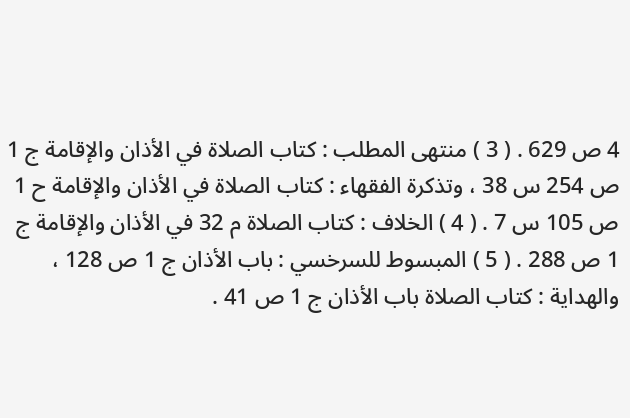4 ص 629 . ( 3 ) منتهى المطلب : كتاب الصلاة في الأذان والإقامة ج 1 ص 254 س 38 ، وتذكرة الفقهاء : كتاب الصلاة في الأذان والإقامة ح 1 ص 105 س 7 . ( 4 ) الخلاف : كتاب الصلاة م 32 في الأذان والإقامة ج 1 ص 288 . ( 5 ) المبسوط للسرخسي : باب الأذان ج 1 ص 128 ، والهداية : كتاب الصلاة باب الأذان ج 1 ص 41 .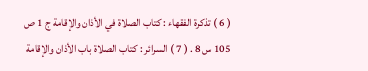( 6 ) تذكرة الفقهاء : كتاب الصلاة في الأذان والإقامة ج 1 ص 105 س 8 . ( 7 ) السرائر : كتاب الصلاة باب الأذان والإقامة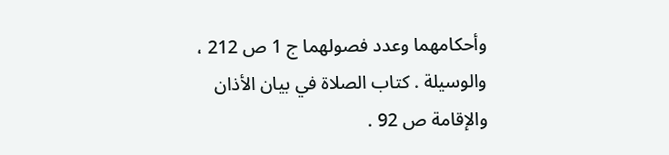وأحكامهما وعدد فصولهما ج 1 ص 212 ، والوسيلة . كتاب الصلاة في بيان الأذان والإقامة ص 92 .